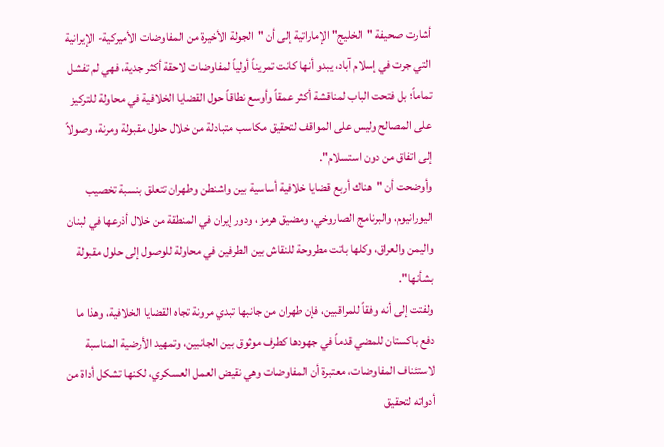أشارت صحيفة "الخليج" الإماراتية إلى أن "الجولة الأخيرة من المفاوضات الأميركية- الإيرانية التي جرت في إسلام آباد، يبدو أنها كانت تمريناً أولياً لمفاوضات لاحقة أكثر جدية، فهي لم تفشل تماماً؛ بل فتحت الباب لمناقشة أكثر عمقاً وأوسع نطاقاً حول القضايا الخلافية في محاولة للتركيز على المصالح وليس على المواقف لتحقيق مكاسب متبادلة من خلال حلول مقبولة ومرنة، وصولاً إلى اتفاق من دون استسلام".
وأوضحت أن "هناك أربع قضايا خلافية أساسية بين واشنطن وطهران تتعلق بنسبة تخصيب اليورانيوم، والبرنامج الصاروخي، ومضيق هرمز ، ودور إيران في المنطقة من خلال أذرعها في لبنان واليمن والعراق، وكلها باتت مطروحة للنقاش بين الطرفين في محاولة للوصول إلى حلول مقبولة بشأنها".
ولفتت إلى أنه وفقاً للمراقبين، فإن طهران من جانبها تبدي مرونة تجاه القضايا الخلافية، وهذا ما دفع باكستان للمضي قدماً في جهودها كطرف موثوق بين الجانبين، وتمهيد الأرضية المناسبة لاستئناف المفاوضات، معتبرة أن المفاوضات وهي نقيض العمل العسكري، لكنها تشكل أداة من أدواته لتحقيق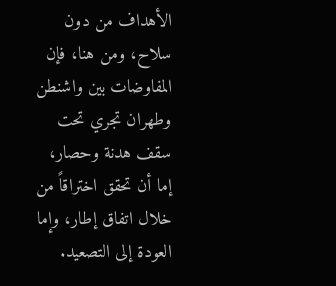الأهداف من دون سلاح، ومن هنا، فإن المفاوضات بين واشنطن وطهران تجري تحت سقف هدنة وحصار، إما أن تحقق اختراقاً من خلال اتفاق إطار، وإما العودة إلى التصعيد.